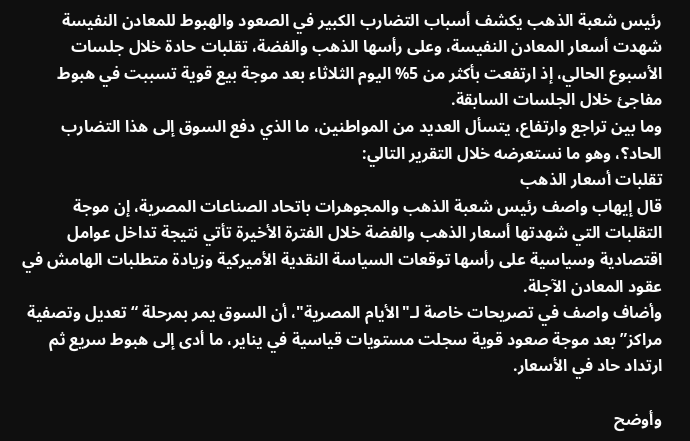رئيس شعبة الذهب يكشف أسباب التضارب الكبير في الصعود والهبوط للمعادن النفيسة
شهدت أسعار المعادن النفيسة، وعلى رأسها الذهب والفضة، تقلبات حادة خلال جلسات الأسبوع الحالي، إذ ارتفعت بأكثر من 5% اليوم الثلاثاء بعد موجة بيع قوية تسببت في هبوط مفاجئ خلال الجلسات السابقة.
وما بين تراجع وارتفاع، يتسأل العديد من المواطنين، ما الذي دفع السوق إلى هذا التضارب الحاد؟، وهو ما نستعرضه خلال التقرير التالي:
تقلبات أسعار الذهب
قال إيهاب واصف رئيس شعبة الذهب والمجوهرات باتحاد الصناعات المصرية، إن موجة التقلبات التي شهدتها أسعار الذهب والفضة خلال الفترة الأخيرة تأتي نتيجة تداخل عوامل اقتصادية وسياسية على رأسها توقعات السياسة النقدية الأميركية وزيادة متطلبات الهامش في عقود المعادن الآجلة.
وأضاف واصف في تصريحات خاصة لـ"الأيام المصرية"، أن السوق يمر بمرحلة “تعديل وتصفية مراكز” بعد موجة صعود قوية سجلت مستويات قياسية في يناير، ما أدى إلى هبوط سريع ثم ارتداد حاد في الأسعار.

وأوضح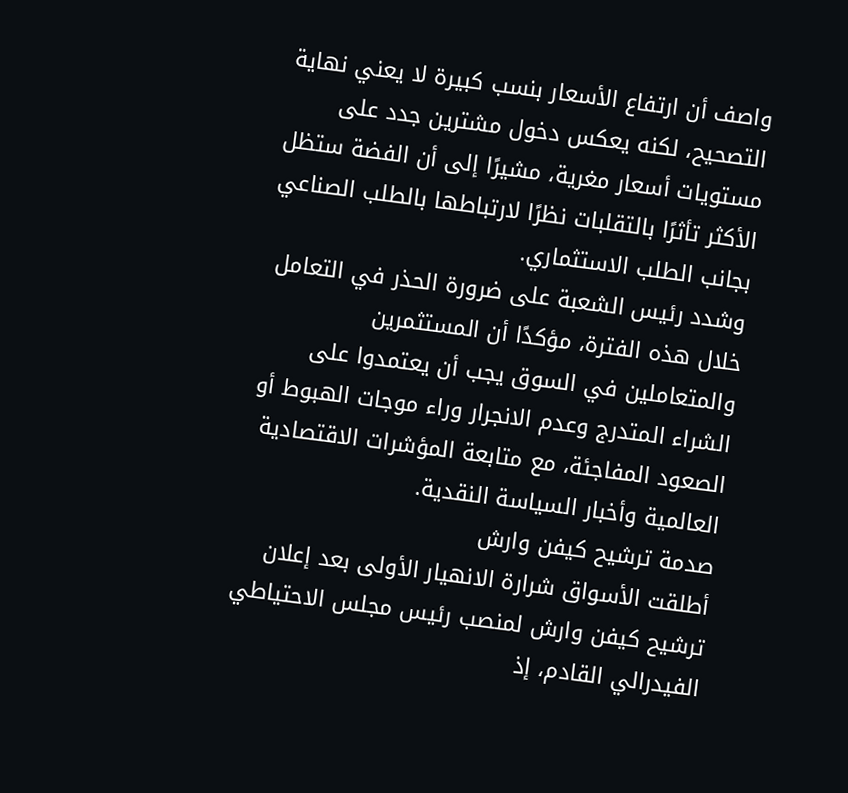واصف أن ارتفاع الأسعار بنسب كبيرة لا يعني نهاية التصحيح، لكنه يعكس دخول مشترين جدد على مستويات أسعار مغرية، مشيرًا إلى أن الفضة ستظل الأكثر تأثرًا بالتقلبات نظرًا لارتباطها بالطلب الصناعي بجانب الطلب الاستثماري.
وشدد رئيس الشعبة على ضرورة الحذر في التعامل خلال هذه الفترة، مؤكدًا أن المستثمرين والمتعاملين في السوق يجب أن يعتمدوا على الشراء المتدرج وعدم الانجرار وراء موجات الهبوط أو الصعود المفاجئة، مع متابعة المؤشرات الاقتصادية العالمية وأخبار السياسة النقدية.
صدمة ترشيح كيفن وارش
أطلقت الأسواق شرارة الانهيار الأولى بعد إعلان ترشيح كيفن وارش لمنصب رئيس مجلس الاحتياطي الفيدرالي القادم، إذ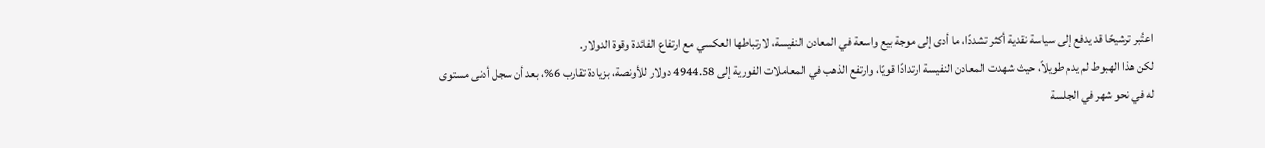اعتُبر ترشيحًا قد يدفع إلى سياسة نقدية أكثر تشددًا، ما أدى إلى موجة بيع واسعة في المعادن النفيسة، لارتباطها العكسي مع ارتفاع الفائدة وقوة الدولار.
لكن هذا الهبوط لم يدم طويلاً، حيث شهدت المعادن النفيسة ارتدادًا قويًا، وارتفع الذهب في المعاملات الفورية إلى 4944.58 دولار للأونصة، بزيادة تقارب 6%، بعد أن سجل أدنى مستوى له في نحو شهر في الجلسة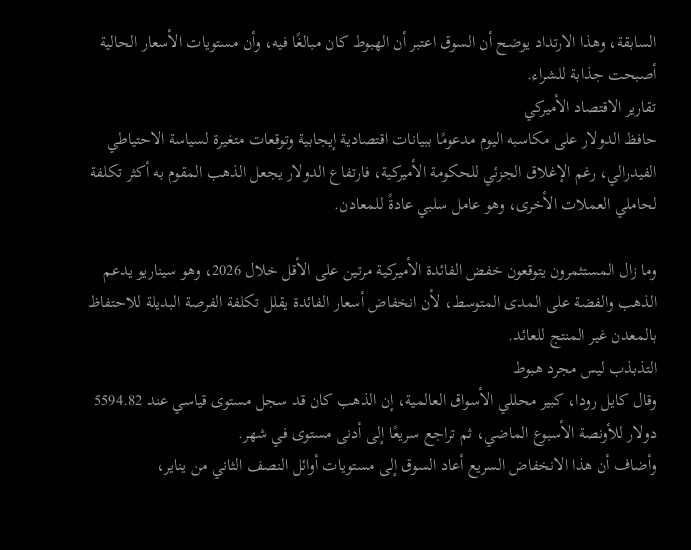السابقة، وهذا الارتداد يوضح أن السوق اعتبر أن الهبوط كان مبالغًا فيه، وأن مستويات الأسعار الحالية أصبحت جذابة للشراء.
تقارير الاقتصاد الأميركي
حافظ الدولار على مكاسبه اليوم مدعومًا ببيانات اقتصادية إيجابية وتوقعات متغيرة لسياسة الاحتياطي الفيدرالي، رغم الإغلاق الجزئي للحكومة الأميركية، فارتفاع الدولار يجعل الذهب المقوم به أكثر تكلفة لحاملي العملات الأخرى، وهو عامل سلبي عادةً للمعادن.

وما زال المستثمرون يتوقعون خفض الفائدة الأميركية مرتين على الأقل خلال 2026، وهو سيناريو يدعم الذهب والفضة على المدى المتوسط، لأن انخفاض أسعار الفائدة يقلل تكلفة الفرصة البديلة للاحتفاظ بالمعدن غير المنتج للعائد.
التذبذب ليس مجرد هبوط
وقال كايل رودا، كبير محللي الأسواق العالمية، إن الذهب كان قد سجل مستوى قياسي عند 5594.82 دولار للأونصة الأسبوع الماضي، ثم تراجع سريعًا إلى أدنى مستوى في شهر.
وأضاف أن هذا الانخفاض السريع أعاد السوق إلى مستويات أوائل النصف الثاني من يناير،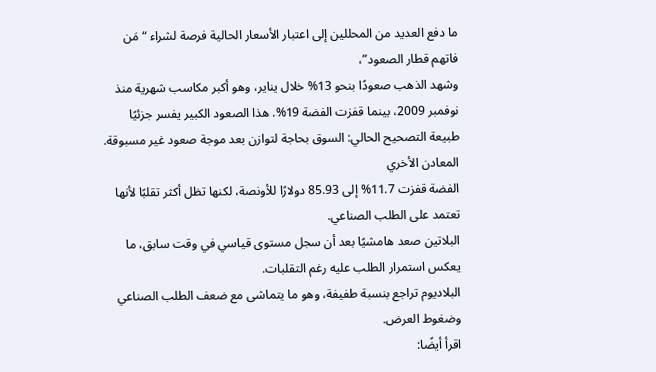ما دفع العديد من المحللين إلى اعتبار الأسعار الحالية فرصة لشراء “مَن فاتهم قطار الصعود”،
وشهد الذهب صعودًا بنحو 13% خلال يناير، وهو أكبر مكاسب شهرية منذ نوفمبر 2009، بينما قفزت الفضة 19%. هذا الصعود الكبير يفسر جزئيًا طبيعة التصحيح الحالي: السوق بحاجة لتوازن بعد موجة صعود غير مسبوقة.
المعادن الأخري
الفضة قفزت 11.7% إلى 85.93 دولارًا للأونصة، لكنها تظل أكثر تقلبًا لأنها تعتمد على الطلب الصناعي.
البلاتين صعد هامشيًا بعد أن سجل مستوى قياسي في وقت سابق، ما يعكس استمرار الطلب عليه رغم التقلبات.
البلاديوم تراجع بنسبة طفيفة، وهو ما يتماشى مع ضعف الطلب الصناعي وضغوط العرض.
اقرأ أيضًا: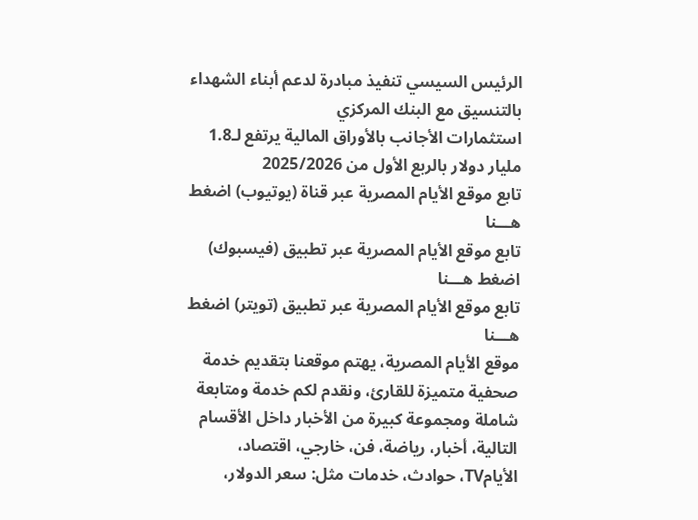الرئيس السيسي تنفيذ مبادرة لدعم أبناء الشهداء بالتنسيق مع البنك المركزي
استثمارات الأجانب بالأوراق المالية يرتفع لـ1.8 مليار دولار بالربع الأول من 2025/2026
تابع موقع الأيام المصرية عبر قناة (يوتيوب) اضغط هـــنا
تابع موقع الأيام المصرية عبر تطبيق (فيسبوك) اضغط هـــنا
تابع موقع الأيام المصرية عبر تطبيق (تويتر) اضغط هـــنا
موقع الأيام المصرية، يهتم موقعنا بتقديم خدمة صحفية متميزة للقارئ، ونقدم لكم خدمة ومتابعة شاملة ومجموعة كبيرة من الأخبار داخل الأقسام التالية، أخبار، رياضة، فن، خارجي، اقتصاد، الأيامTV، حوادث، خدمات مثل: سعر الدولار،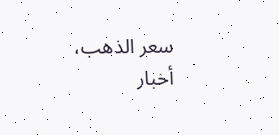سعر الذهب، أخبار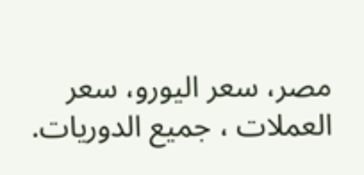مصر، سعر اليورو، سعر العملات ، جميع الدوريات.